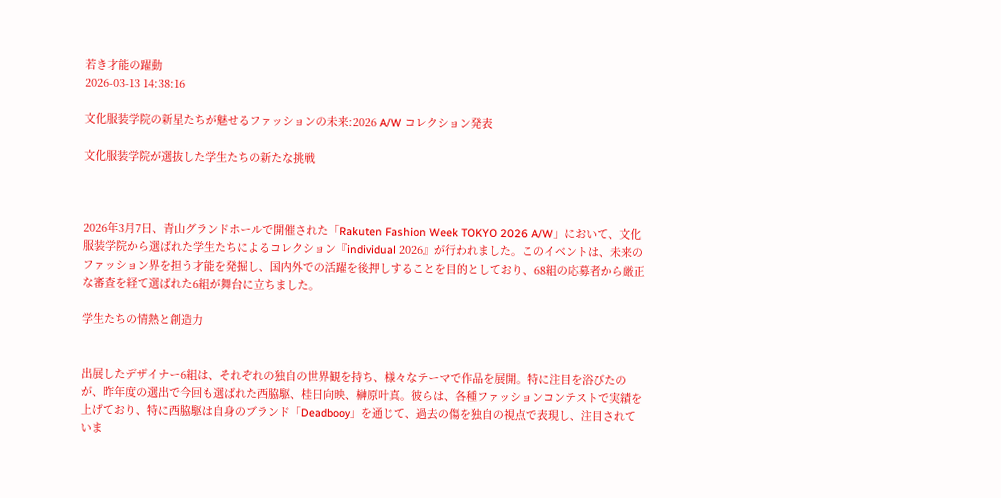若き才能の躍動
2026-03-13 14:38:16

文化服装学院の新星たちが魅せるファッションの未来:2026 A/W コレクション発表

文化服装学院が選抜した学生たちの新たな挑戦



2026年3月7日、青山グランドホールで開催された「Rakuten Fashion Week TOKYO 2026 A/W」において、文化服装学院から選ばれた学生たちによるコレクション『individual 2026』が行われました。このイベントは、未来のファッション界を担う才能を発掘し、国内外での活躍を後押しすることを目的としており、68組の応募者から厳正な審査を経て選ばれた6組が舞台に立ちました。

学生たちの情熱と創造力


出展したデザイナー6組は、それぞれの独自の世界観を持ち、様々なテーマで作品を展開。特に注目を浴びたのが、昨年度の選出で今回も選ばれた西脇駆、桂日向映、榊原叶真。彼らは、各種ファッションコンテストで実績を上げており、特に西脇駆は自身のブランド「Deadbooy」を通じて、過去の傷を独自の視点で表現し、注目されていま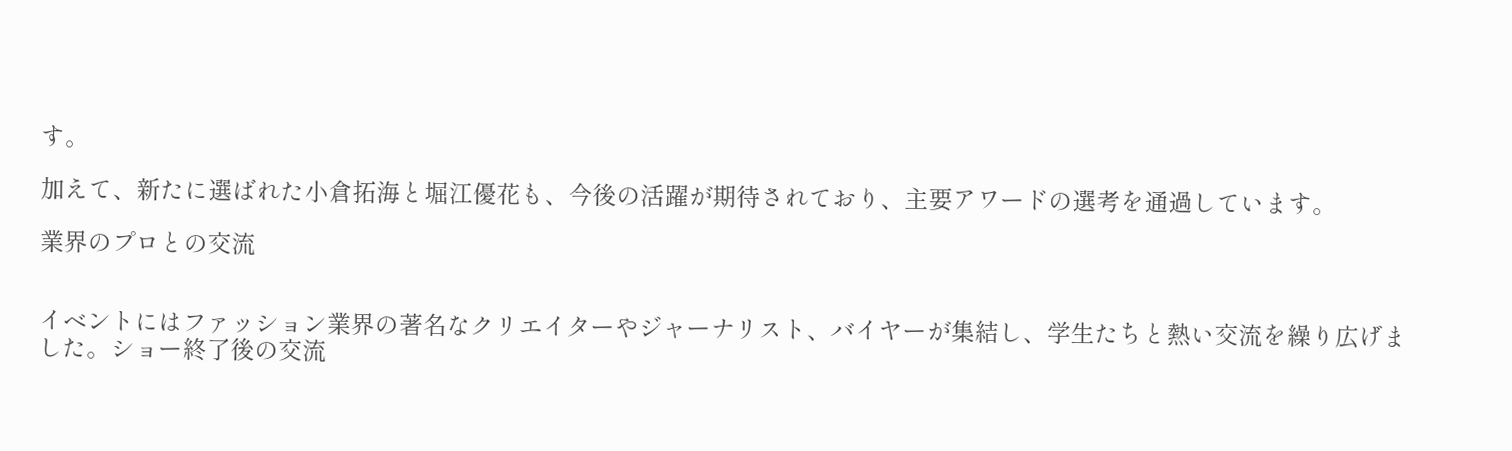す。

加えて、新たに選ばれた小倉拓海と堀江優花も、今後の活躍が期待されており、主要アワードの選考を通過しています。

業界のプロとの交流


イベントにはファッション業界の著名なクリエイターやジャーナリスト、バイヤーが集結し、学生たちと熱い交流を繰り広げました。ショー終了後の交流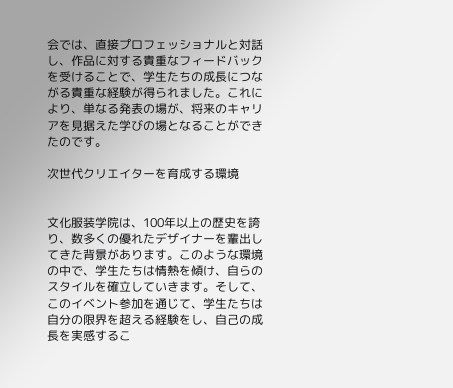会では、直接プロフェッショナルと対話し、作品に対する貴重なフィードバックを受けることで、学生たちの成長につながる貴重な経験が得られました。これにより、単なる発表の場が、将来のキャリアを見据えた学びの場となることができたのです。

次世代クリエイターを育成する環境


文化服装学院は、100年以上の歴史を誇り、数多くの優れたデザイナーを輩出してきた背景があります。このような環境の中で、学生たちは情熱を傾け、自らのスタイルを確立していきます。そして、このイベント参加を通じて、学生たちは自分の限界を超える経験をし、自己の成長を実感するこ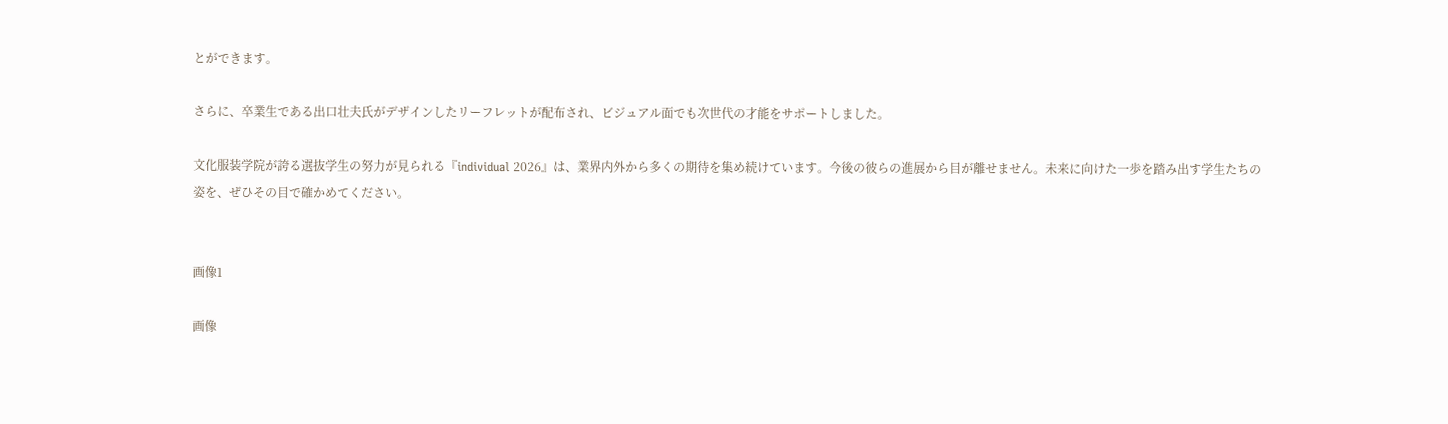とができます。

さらに、卒業生である出口壮夫氏がデザインしたリーフレットが配布され、ビジュアル面でも次世代の才能をサポートしました。

文化服装学院が誇る選抜学生の努力が見られる『individual 2026』は、業界内外から多くの期待を集め続けています。今後の彼らの進展から目が離せません。未来に向けた一歩を踏み出す学生たちの姿を、ぜひその目で確かめてください。


画像1

画像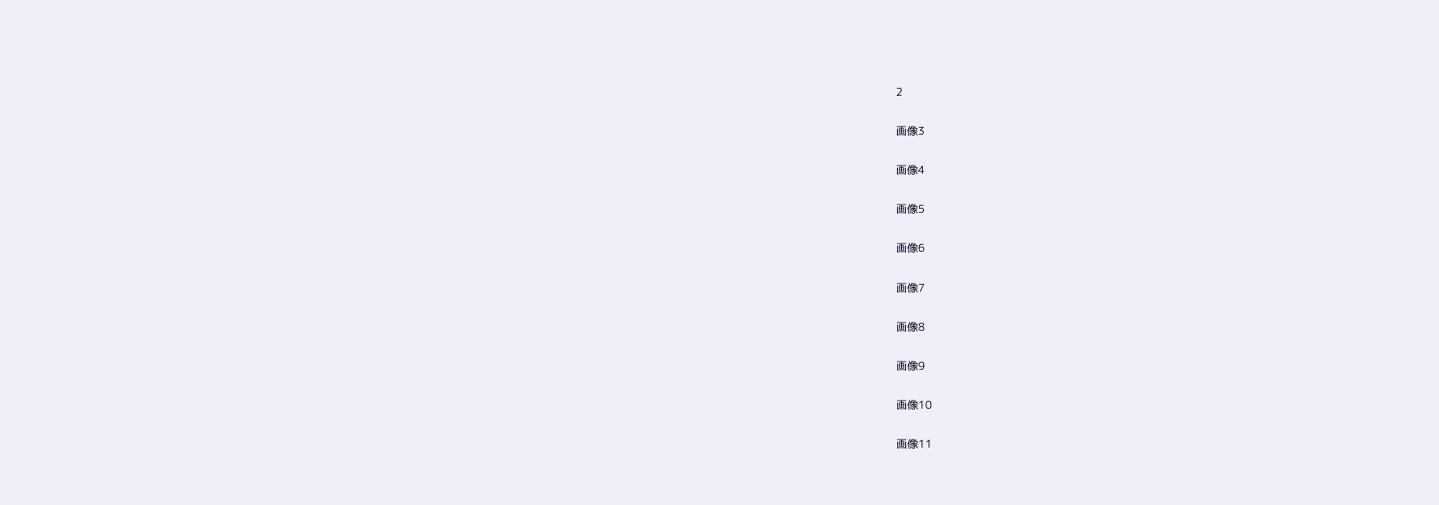2

画像3

画像4

画像5

画像6

画像7

画像8

画像9

画像10

画像11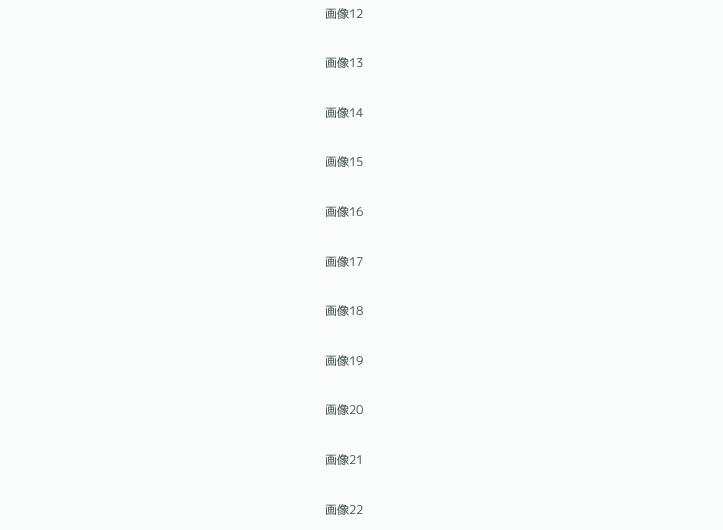画像12

画像13

画像14

画像15

画像16

画像17

画像18

画像19

画像20

画像21

画像22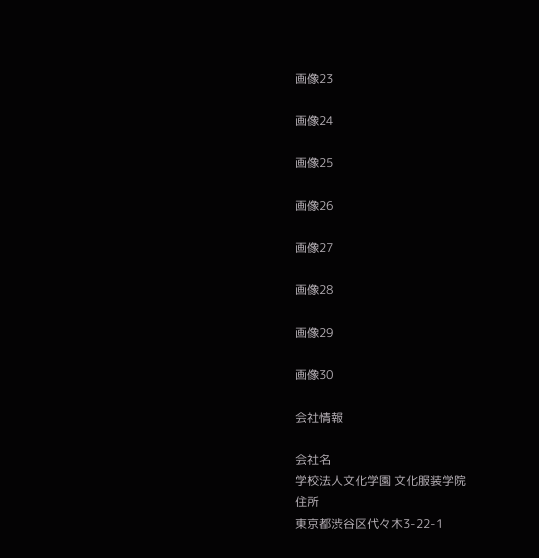画像23

画像24

画像25

画像26

画像27

画像28

画像29

画像30

会社情報

会社名
学校法人文化学園 文化服装学院
住所
東京都渋谷区代々木3-22-1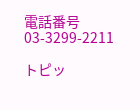電話番号
03-3299-2211

トピッ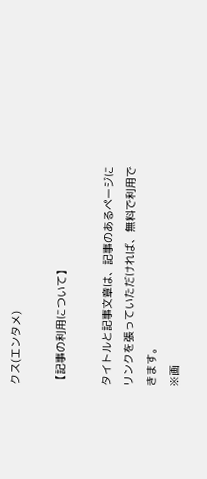クス(エンタメ)

【記事の利用について】

タイトルと記事文章は、記事のあるページにリンクを張っていただければ、無料で利用できます。
※画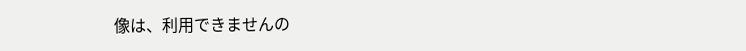像は、利用できませんの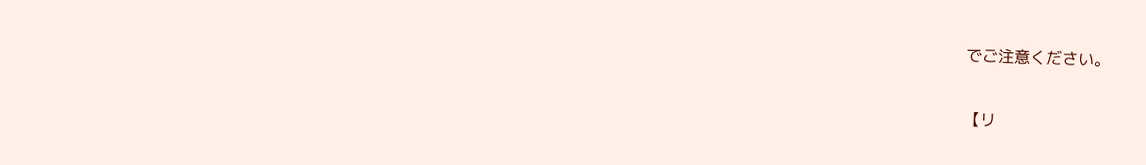でご注意ください。

【リ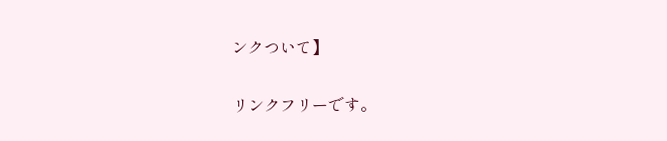ンクついて】

リンクフリーです。